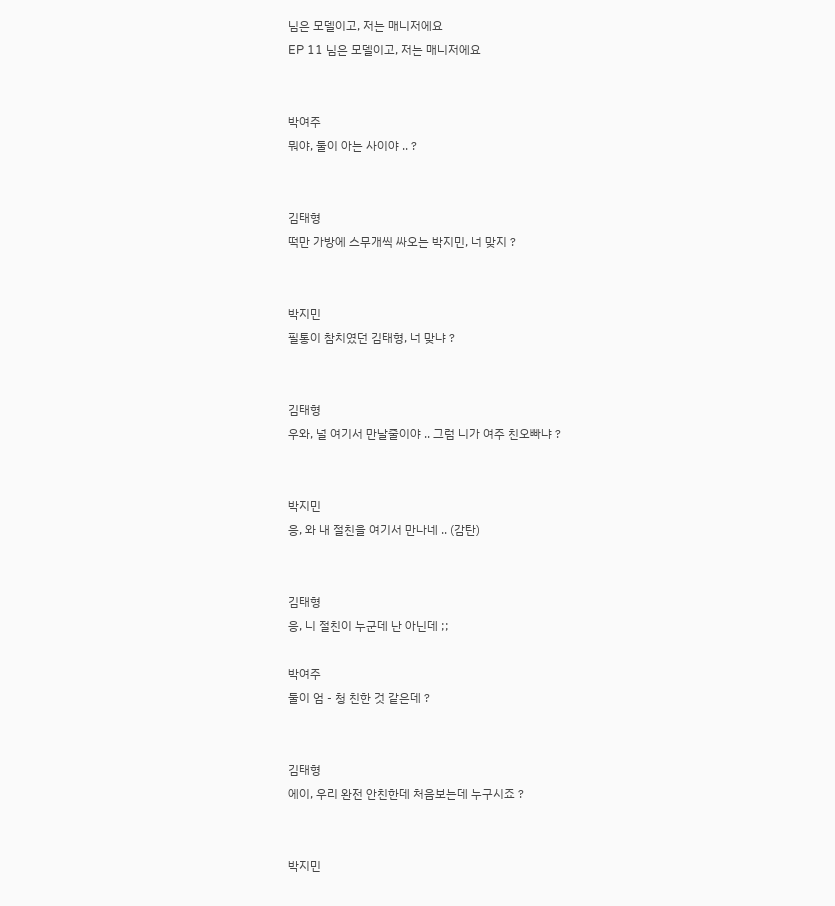님은 모델이고, 저는 매니저에요
EP 11 님은 모델이고, 저는 매니저에요


박여주
뭐야, 둘이 아는 사이야 .. ?


김태형
떡만 가방에 스무개씩 싸오는 박지민, 너 맞지 ?


박지민
필통이 참치였던 김태형, 너 맞냐 ?


김태형
우와, 널 여기서 만날줄이야 .. 그럼 니가 여주 친오빠냐 ?


박지민
응, 와 내 절친을 여기서 만나네 .. (감탄)


김태형
응, 니 절친이 누군데 난 아닌데 ;;

박여주
둘이 엄 - 청 친한 것 같은데 ?


김태형
에이, 우리 완전 안친한데 처음보는데 누구시죠 ?


박지민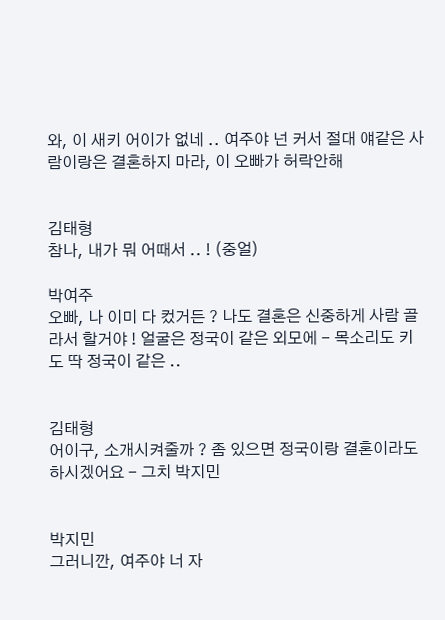와, 이 새키 어이가 없네 .. 여주야 넌 커서 절대 얘같은 사람이랑은 결혼하지 마라, 이 오빠가 허락안해


김태형
참나, 내가 뭐 어때서 .. ! (중얼)

박여주
오빠, 나 이미 다 컸거든 ? 나도 결혼은 신중하게 사람 골라서 할거야 ! 얼굴은 정국이 같은 외모에 - 목소리도 키도 딱 정국이 같은 ..


김태형
어이구, 소개시켜줄까 ? 좀 있으면 정국이랑 결혼이라도 하시겠어요 - 그치 박지민


박지민
그러니깐, 여주야 너 자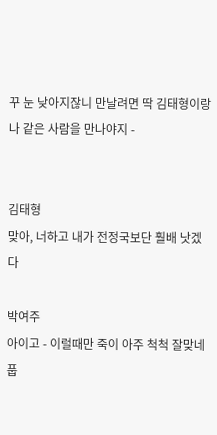꾸 눈 낮아지잖니 만날려면 딱 김태형이랑 나 같은 사람을 만나야지 -


김태형
맞아, 너하고 내가 전정국보단 훨배 낫겠다

박여주
아이고 - 이럴때만 죽이 아주 척척 잘맞네 풉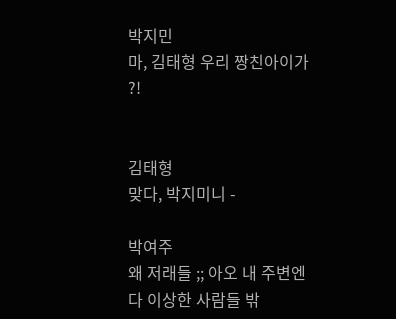박지민
마, 김태형 우리 짱친아이가 ?!


김태형
맞다, 박지미니 -

박여주
왜 저래들 ;; 아오 내 주변엔 다 이상한 사람들 밖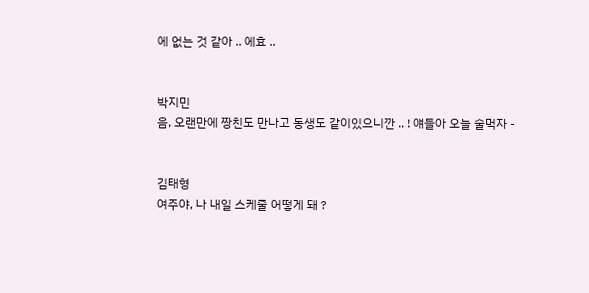에 없는 것 같아 .. 에효 ..


박지민
음, 오랜만에 짱친도 만나고 동생도 같이있으니깐 .. ! 얘들아 오늘 술먹자 -


김태형
여주야, 나 내일 스케줄 어떻게 돼 ?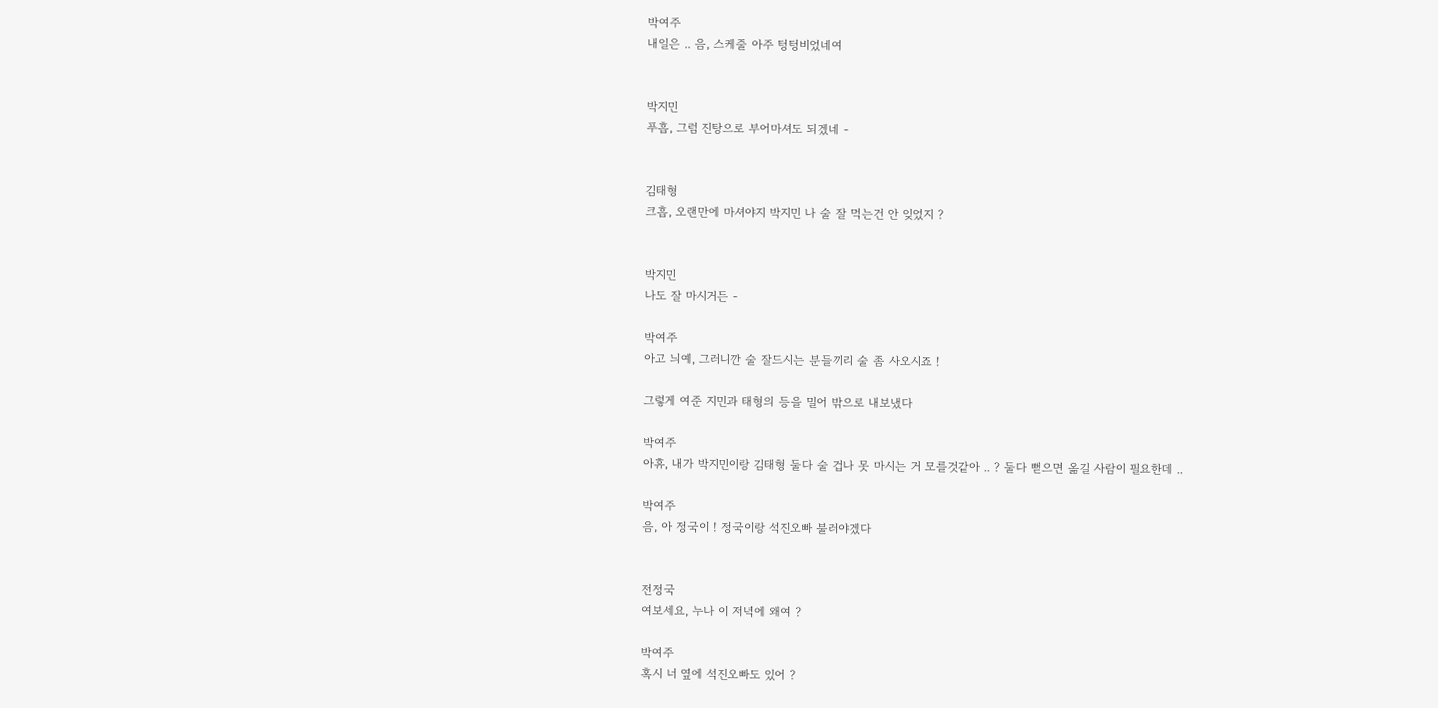박여주
내일은 .. 음, 스케줄 아주 텅텅비었네여


박지민
푸흡, 그럼 진탕으로 부어마셔도 되겠네 -


김태형
크흡, 오랜만에 마셔야지 박지민 나 술 잘 먹는건 안 잊었지 ?


박지민
나도 잘 마시거든 -

박여주
아고 늬예, 그러니깐 술 잘드시는 분들끼리 술 좀 사오시죠 !

그렇게 여준 지민과 태형의 등을 밀어 밖으로 내보냈다

박여주
아휴, 내가 박지민이랑 김태형 둘다 술 겁나 못 마시는 거 모를것같아 .. ? 둘다 뻗으면 옮길 사람이 필요한데 ..

박여주
음, 아 정국이 ! 정국이랑 석진오빠 불러야겠다


전정국
여보세요, 누나 이 저녁에 왜여 ?

박여주
혹시 너 옆에 석진오빠도 있어 ?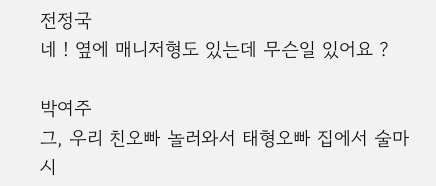전정국
네 ! 옆에 매니저형도 있는데 무슨일 있어요 ?

박여주
그, 우리 친오빠 놀러와서 태형오빠 집에서 술마시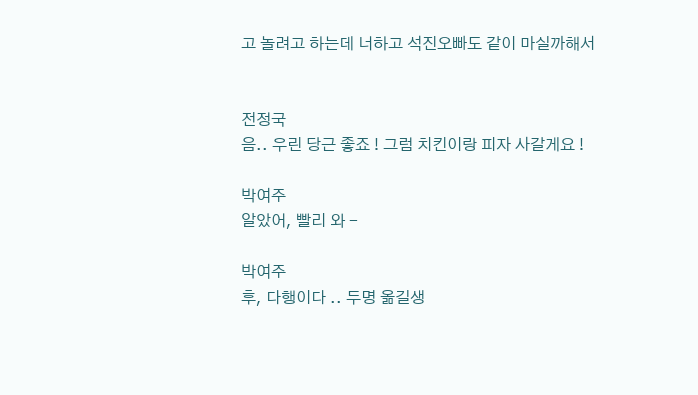고 놀려고 하는데 너하고 석진오빠도 같이 마실까해서


전정국
음.. 우린 당근 좋죠 ! 그럼 치킨이랑 피자 사갈게요 !

박여주
알았어, 빨리 와 -

박여주
후, 다행이다 .. 두명 옮길생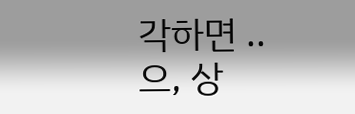각하면 .. 으, 상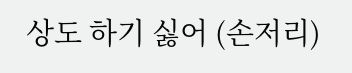상도 하기 싫어 (손저리)